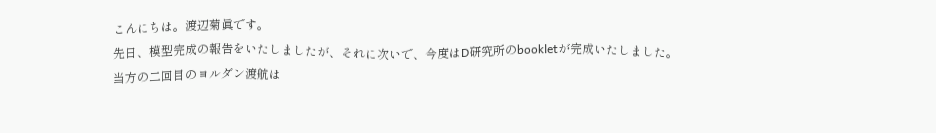こんにちは。渡辺菊眞です。
先日、模型完成の報告をいたしましたが、それに次いで、今度はD研究所のbookletが完成いたしました。
当方の二回目のヨルダン渡航は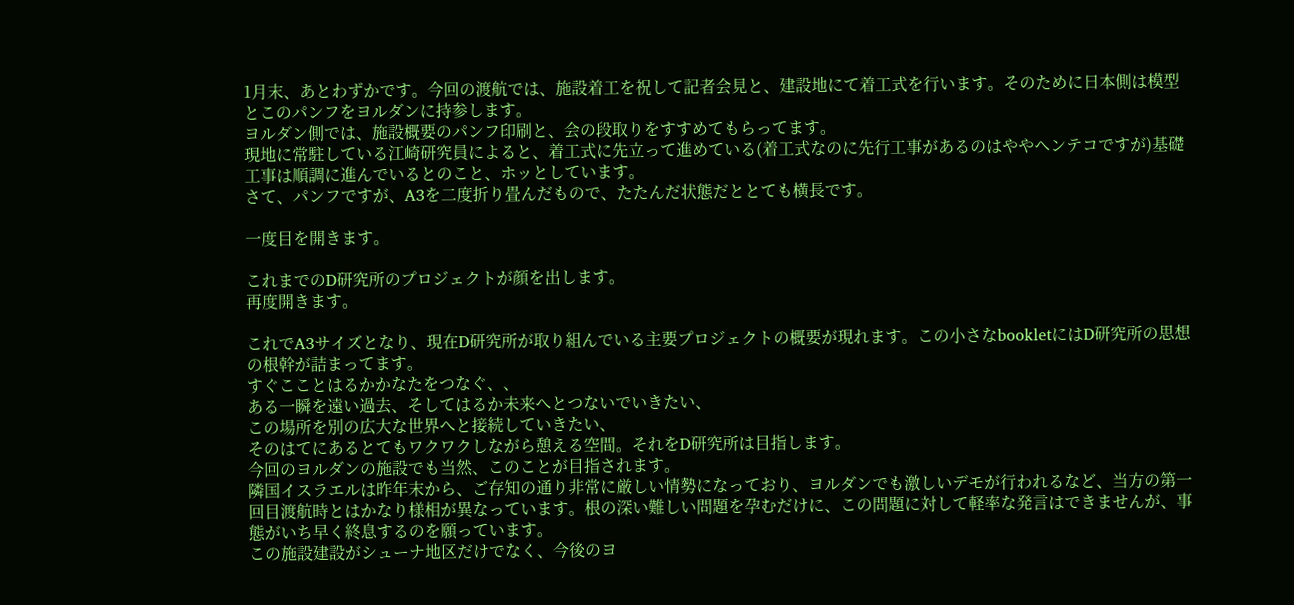1月末、あとわずかです。今回の渡航では、施設着工を祝して記者会見と、建設地にて着工式を行います。そのために日本側は模型とこのパンフをヨルダンに持参します。
ヨルダン側では、施設概要のパンフ印刷と、会の段取りをすすめてもらってます。
現地に常駐している江崎研究員によると、着工式に先立って進めている(着工式なのに先行工事があるのはややヘンテコですが)基礎工事は順調に進んでいるとのこと、ホッとしています。
さて、パンフですが、A3を二度折り畳んだもので、たたんだ状態だととても横長です。

一度目を開きます。

これまでのD研究所のプロジェクトが顔を出します。
再度開きます。

これでA3サイズとなり、現在D研究所が取り組んでいる主要プロジェクトの概要が現れます。この小さなbookletにはD研究所の思想の根幹が詰まってます。
すぐこことはるかかなたをつなぐ、、
ある一瞬を遠い過去、そしてはるか未来へとつないでいきたい、
この場所を別の広大な世界へと接続していきたい、
そのはてにあるとてもワクワクしながら憩える空間。それをD研究所は目指します。
今回のヨルダンの施設でも当然、このことが目指されます。
隣国イスラエルは昨年末から、ご存知の通り非常に厳しい情勢になっており、ヨルダンでも激しいデモが行われるなど、当方の第一回目渡航時とはかなり様相が異なっています。根の深い難しい問題を孕むだけに、この問題に対して軽率な発言はできませんが、事態がいち早く終息するのを願っています。
この施設建設がシューナ地区だけでなく、今後のヨ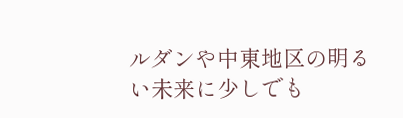ルダンや中東地区の明るい未来に少しでも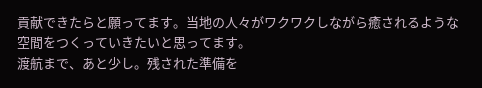貢献できたらと願ってます。当地の人々がワクワクしながら癒されるような空間をつくっていきたいと思ってます。
渡航まで、あと少し。残された準備を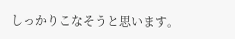しっかりこなそうと思います。